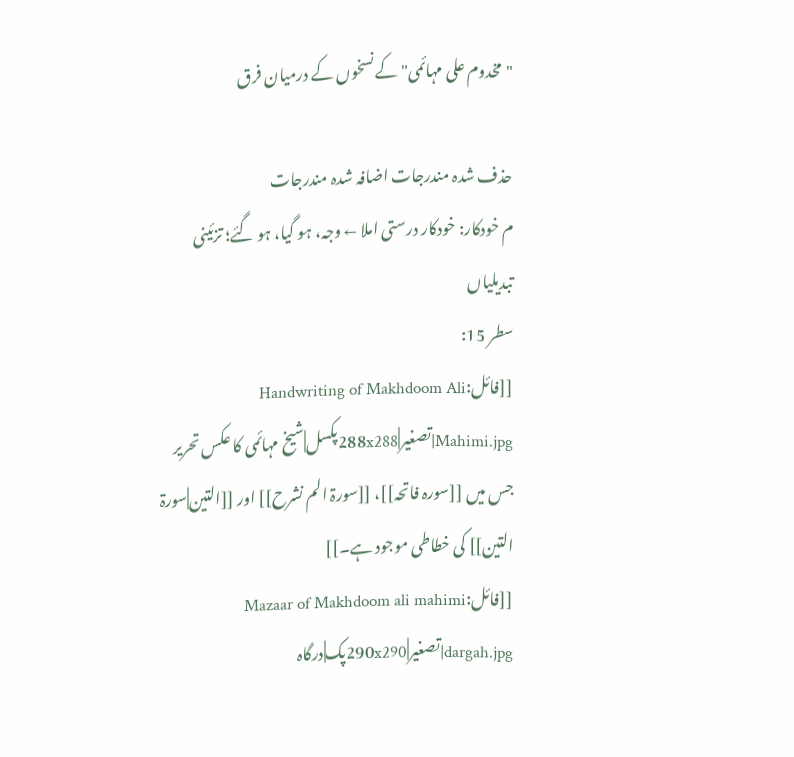"مخدوم علی مہائمی" کے نسخوں کے درمیان فرق

حذف شدہ مندرجات اضافہ شدہ مندرجات
م خودکار: خودکار درستی املا ← وجہ، ہو گیا، ہو گئے؛ تزئینی تبدیلیاں
سطر 15:
[[فائل:Handwriting of Makhdoom Ali Mahimi.jpg|تصغیر|288x288پکسل|شیخ مہائمی کا عکس تحریر جس میں [[سورہ فاتحہ]]، [[سورۃ الم نشرح]] اور [[التین|سورۃ التین]] کی خطاطی موجود ہے۔]]
[[فائل:Mazaar of Makhdoom ali mahimi dargah.jpg|تصغیر|290x290پک|درگاہ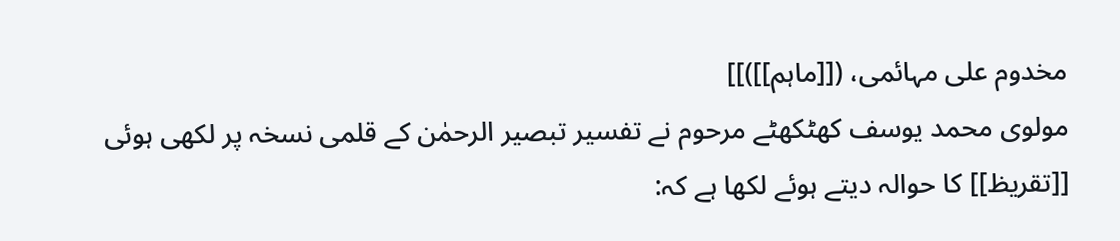مخدوم علی مہائمی، ([[ماہم]])]]
مولوی محمد یوسف کھٹکھٹے مرحوم نے تفسیر تبصیر الرحمٰن کے قلمی نسخہ پر لکھی ہوئی [[تقریظ]] کا حوالہ دیتے ہوئے لکھا ہے کہ: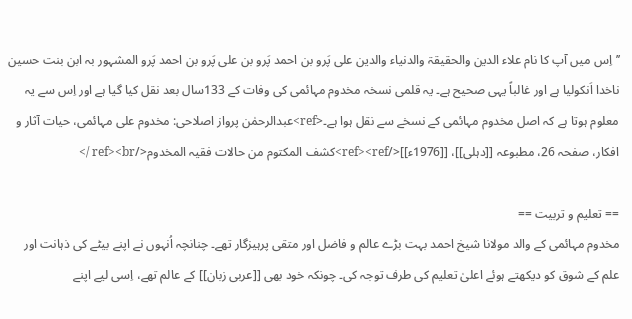’’اِس میں آپ کا نام علاء الدین والحقیقۃ والدنیاء والدین علی پَرو بن احمد پَرو بن علی پَرو بن احمد پَرو المشہور بہ ابن بنت حسین ناخدا اَنکولیا ہے اور غالباً یہی صحیح ہے۔ یہ قلمی نسخہ مخدوم مہائمی کی وفات کے 133سال بعد نقل کیا گیا ہے اور اِس سے یہ معلوم ہوتا ہے کہ اصل مخدوم مہائمی کے نسخے سے نقل ہوا ہے۔<ref>عبدالرحمٰن پرواز اصلاحی: مخدوم علی مہائمی، حیات آثار و افکار، صفحہ 26، مطبوعہ [[دہلی]]، [[1976ء]]</ref><ref>کشف المکتوم من حالات فقیہ المخدوم</ref><br />

== تعلیم و تربیت ==
مخدوم مہائمی کے والد مولانا شیخ احمد بہت بڑے عالم و فاضل اور متقی پرہیزگار تھے۔ چنانچہ اُنہوں نے اپنے بیٹے کی ذہانت اور علم کے شوق کو دیکھتے ہوئے اعلیٰ تعلیم کی طرف توجہ کی۔ چونکہ خود بھی [[عربی زبان]] کے عالم تھے، اِسی لیے اپنے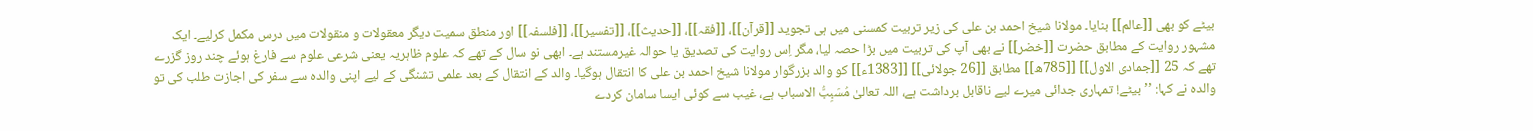بیٹے کو بھی [[عالم]] بنایا۔ مولانا شیخ احمد بن علی کی زیر تربیت کمسنی میں ہی تجوید [[قرآن]]، [[فقہ]]، [[حدیث]]، [[تفسیر]]، [[فلسفہ]] اور منطق سمیت دیگر معقولات و منقولات میں درس مکمل کرلیے۔ ایک مشہور روایت کے مطابق حضرت [[خضر]] نے بھی آپ کی تربیت میں بڑا حصہ لیا، مگر اِس روایت کی تصدیق یا حوالہ غیرمستند ہے۔ ابھی نو سال کے تھے کہ علوم ظاہریہ یعنی شرعی علوم سے فارغ ہوئے چند روز گزرے تھے کہ 25 [[جمادی الاول]] [[785ھ]] مطابق [[26 جولائی]] [[1383ء]] کو والد بزرگوار مولانا شیخ احمد بن علی کا انتقال ہوگیا۔ والد کے انتقال کے بعد علمی تشنگی کے لیے اپنی والدہ سے سفر کی اجازت طلب کی تو والدہ نے کہا: ’’بیٹے! تمہاری جدائی میرے لیے ناقابل برداشت ہے، اللہ تعالیٰ مُسَبِبُّ الاسباب ہے، غیب سے کوئی ایسا سامان کردے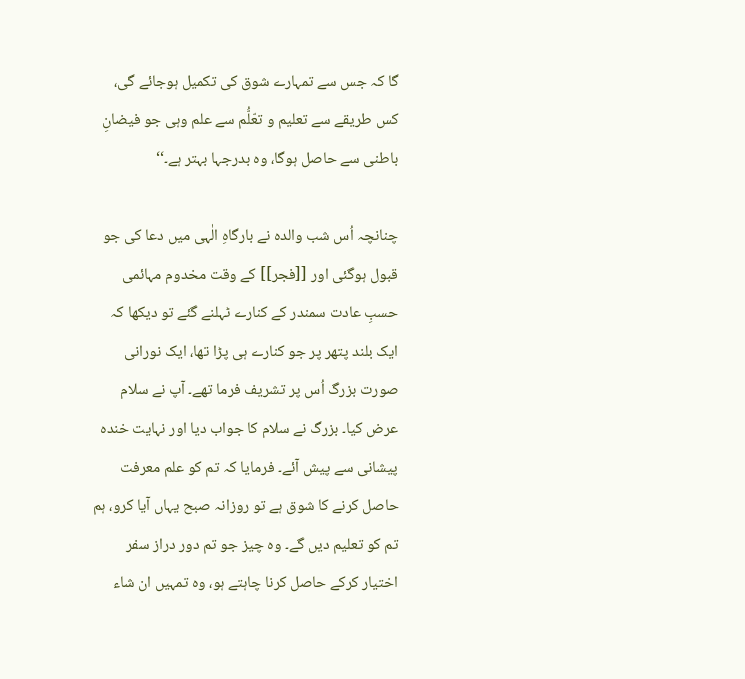گا کہ جس سے تمہارے شوق کی تکمیل ہوجائے گی، کس طریقے سے تعلیم و تعّلُّم سے علم وہی جو فیضانِ باطنی سے حاصل ہوگا، وہ بدرجہا بہتر ہے۔‘‘

چنانچہ اُس شب والدہ نے بارگاہِ الٰہی میں دعا کی جو قبول ہوگئی اور [[فجر]] کے وقت مخدوم مہائمی حسبِ عادت سمندر کے کنارے ٹہلنے گئے تو دیکھا کہ ایک بلند پتھر پر جو کنارے ہی پڑا تھا، ایک نورانی صورت بزرگ اُس پر تشریف فرما تھے۔ آپ نے سلام عرض کیا۔ بزرگ نے سلام کا جواب دیا اور نہایت خندہ پیشانی سے پیش آئے۔ فرمایا کہ تم کو علم معرفت حاصل کرنے کا شوق ہے تو روزانہ صبح یہاں آیا کرو، ہم تم کو تعلیم دیں گے۔ وہ چیز جو تم دور دراز سفر اختیار کرکے حاصل کرنا چاہتے ہو، وہ تمہیں ان شاء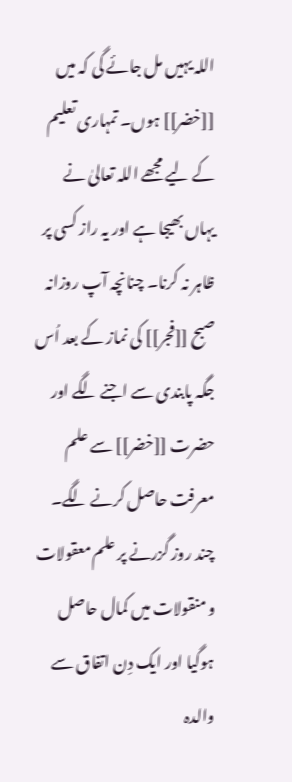اللہ یہیں مل جائے گی کہ میں [[خضر]] ہوں۔ تمہاری تعلیم کے لیے مجھے اللہ تعالیٰ نے یہاں بھیجا ہے اور یہ راز کسی پر ظاہر نہ کرنا۔ چنانچہ آپ روزانہ صبح [[فجر]] کی نماز کے بعد اُس جگہ پابندی سے اجنے لگے اور حضرت [[خضر]] سے علم معرفت حاصل کرنے لگے۔ چند روز گزرنے پر علم معقولات و منقولات میں کمال حاصل ہوگیا اور ایک دِن اتفاق سے والدہ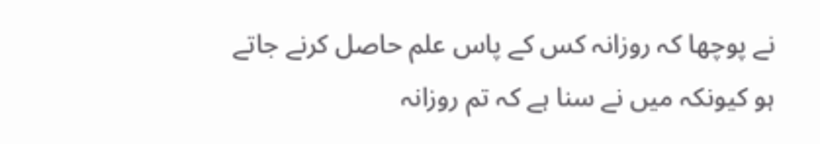نے پوچھا کہ روزانہ کس کے پاس علم حاصل کرنے جاتے ہو کیونکہ میں نے سنا ہے کہ تم روزانہ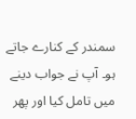سمندر کے کنارے جاتے ہو۔ آپ نے جواب دینے میں تامل کیا اور پھر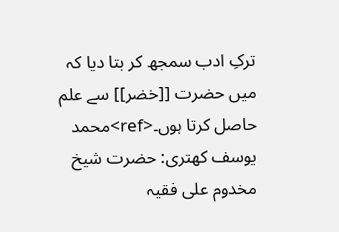ترکِ ادب سمجھ کر بتا دیا کہ میں حضرت [[خضر]] سے علم حاصل کرتا ہوں۔<ref>محمد یوسف کھتری: حضرت شیخ مخدوم علی فقیہ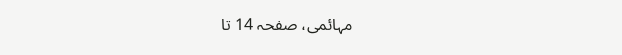مہائمی، صفحہ 14 تا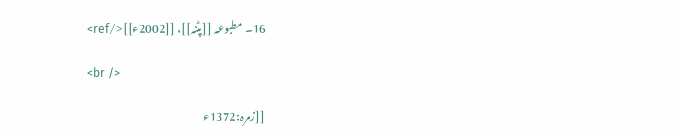16۔ مطبوعہ [[پٹنہ]]، [[2002ء]]</ref>

<br />

[[زمرہ:1372ء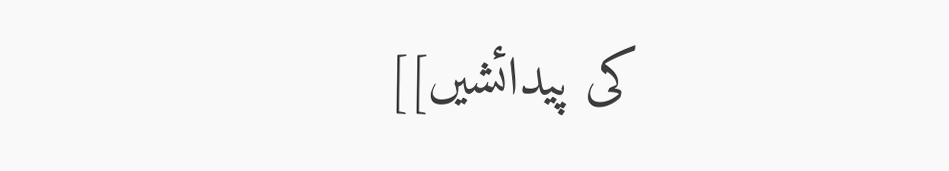کی پیدائشیں]]